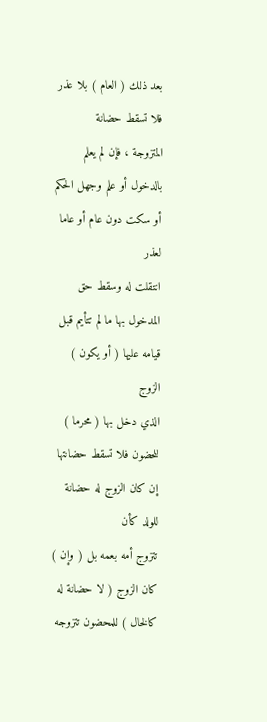بعد ذلك ( العام ) بلا عذر فلا تسقط حضانة
المتزوجة ، فإن لم يعلم بالدخول أو علم وجهل الحكم أو سكت دون عام أو عاما لعذر
انتقلت له وسقط حق المدخول بها ما لم تتأيم قبل قيامه عليها ( أو يكون ) الزوج
الذي دخل بها ( محرما ) للحضون فلا تسقط حضانتها إن كان الزوج له حضانة للولد كأن
تتزوج أمه بعمه بل ( وإن ) كان الزوج ( لا حضانة له كالخال ) للمحضون تتزوجه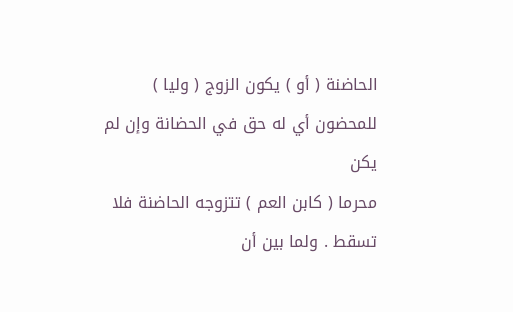الحاضنة ( أو ) يكون الزوج ( وليا ) للمحضون أي له حق في الحضانة وإن لم يكن
محرما ( كابن العم ) تتزوجه الحاضنة فلا تسقط . ولما بين أن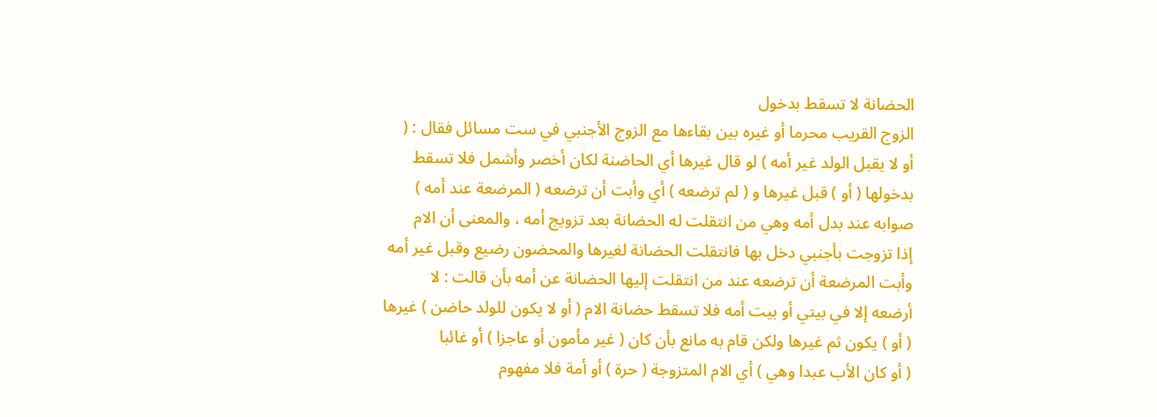الحضانة لا تسقط بدخول
الزوج القريب محرما أو غيره بين بقاءها مع الزوج الأجنبي في ست مسائل فقال : (
أو لا يقبل الولد غير أمه ) لو قال غيرها أي الحاضنة لكان أخصر وأشمل فلا تسقط
بدخولها ( أو ) قبل غيرها و ( لم ترضعه ) أي وأبت أن ترضعه ( المرضعة عند أمه )
صوابه عند بدل أمه وهي من انتقلت له الحضانة بعد تزويج أمه ، والمعنى أن الام
إذا تزوجت بأجنبي دخل بها فانتقلت الحضانة لغيرها والمحضون رضيع وقبل غير أمه
وأبت المرضعة أن ترضعه عند من انتقلت إليها الحضانة عن أمه بأن قالت : لا
أرضعه إلا في بيتي أو بيت أمه فلا تسقط حضانة الام ( أو لا يكون للولد حاضن ) غيرها
( أو ) يكون ثم غيرها ولكن قام به مانع بأن كان ( غير مأمون أو عاجزا ) أو غائبا
( أو كان الأب عبدا وهي ) أي الام المتزوجة ( حرة ) أو أمة فلا مفهوم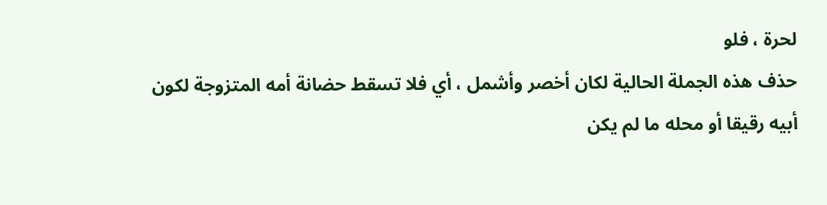لحرة ، فلو
حذف هذه الجملة الحالية لكان أخصر وأشمل ، أي فلا تسقط حضانة أمه المتزوجة لكون
أبيه رقيقا أو محله ما لم يكن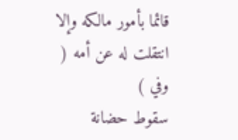قائما بأمور مالكه وإلا انتقلت له عن أمه ( وفي )
سقوط حضانة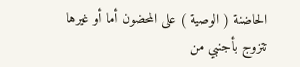الحاضنة ( الوصية ) على المحضون أما أو غيرها تتزوج بأجنبي من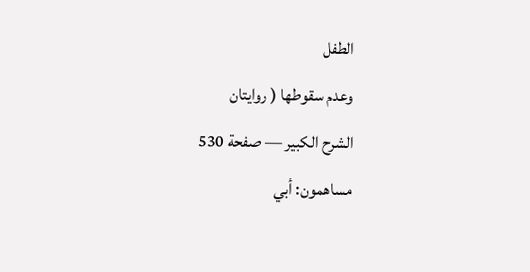الطفل
وعدم سقوطها ( روايتان
الشرح الكبير — صفحة 530
مساهمون: أبي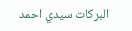البركات سيدي احمد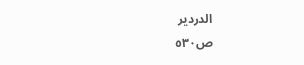الدردير
ص٥٣٠